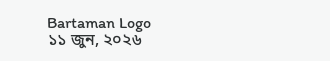Bartaman Logo
১১ জুন, ২০২৬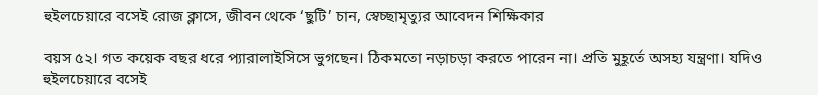হুইলচেয়ারে বসেই রোজ ক্লাসে, জীবন থেকে ‘ছুটি’ চান, স্বেচ্ছামৃত্যুর আবেদন শিক্ষিকার

বয়স ৫২। গত কয়েক বছর ধরে প‌্যারালাইসিসে ভুগছেন। ঠিকমতো নড়াচড়া করতে পারেন না। প্রতি মুহূর্তে অসহ্য যন্ত্রণা। যদিও হুইলচেয়ারে বসেই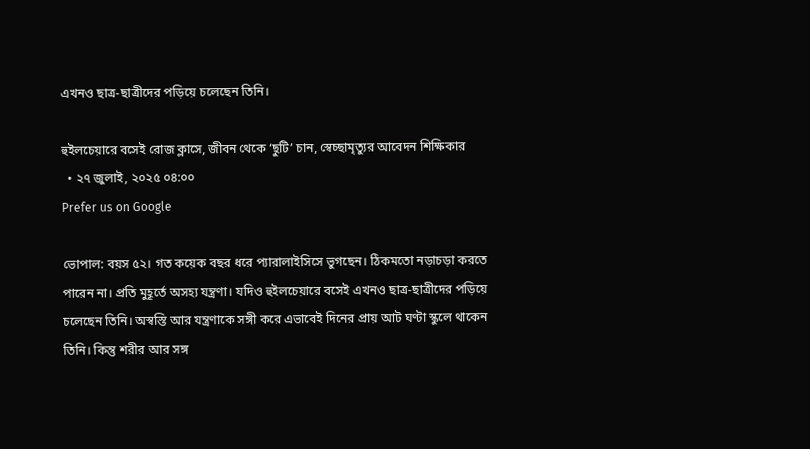এখনও ছাত্র-ছাত্রীদের পড়িয়ে চলেছেন তিনি।

হুইলচেয়ারে বসেই রোজ ক্লাসে, জীবন থেকে ‘ছুটি’ চান, স্বেচ্ছামৃত্যুর আবেদন শিক্ষিকার
  • ২৭ জুলাই, ২০২৫ ০৪:০০
Prefer us on Google

ভোপাল: বয়স ৫২। গত কয়েক বছর ধরে প‌্যারালাইসিসে ভুগছেন। ঠিকমতো নড়াচড়া করতে পারেন না। প্রতি মুহূর্তে অসহ্য যন্ত্রণা। যদিও হুইলচেয়ারে বসেই এখনও ছাত্র-ছাত্রীদের পড়িয়ে চলেছেন তিনি। অস্বস্তি আর যন্ত্রণাকে সঙ্গী করে এভাবেই দিনের প্রায় আট ঘণ্টা স্কুলে থাকেন তিনি। কিন্তু শরীর আর সঙ্গ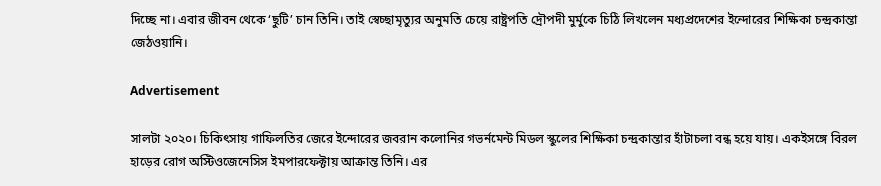দিচ্ছে না। এবার জীবন থেকে ‘ছুটি’ চান তিনি। তাই স্বেচ্ছামৃত্যুর অনুমতি চেয়ে রাষ্ট্রপতি দ্রৌপদী মুর্মুকে চিঠি লিখলেন মধ্যপ্রদেশের ইন্দোরের শিক্ষিকা চন্দ্রকান্তা জেঠওয়ানি।

Advertisement

সালটা ২০২০। চিকিৎসায় গাফিলতির জেরে ইন্দোরের জবরান কলোনির গভর্নমেন্ট মিডল স্কুলের শিক্ষিকা চন্দ্রকান্তার হাঁটাচলা বন্ধ হয়ে যায়। একইসঙ্গে বিরল হাড়ের রোগ অস্টিওজেনেসিস ইমপারফেক্টায় আক্রান্ত তিনি। এর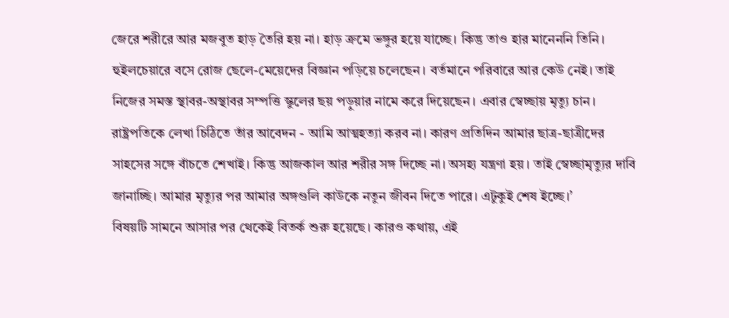জেরে শরীরে আর মজবুত হাড় তৈরি হয় না। হাড় ক্রমে ভঙ্গুর হয়ে যাচ্ছে। কিন্তু তাও হার মানেননি তিনি। হুইলচেয়ারে বসে রোজ ছেলে-মেয়েদের বিজ্ঞান পড়িয়ে চলেছেন। বর্তমানে পরিবারে আর কেউ নেই। তাই নিজের সমস্ত স্থাবর-অস্থাবর সম্পত্তি স্কুলের ছয় পড়ুয়ার নামে করে দিয়েছেন। এবার স্বেচ্ছায় মৃত্যু চান। রাষ্ট্রপতিকে লেখা চিঠিতে তাঁর আবেদন - আমি আত্মহত্যা করব না। কারণ প্রতিদিন আমার ছাত্র-ছাত্রীদের সাহসের সঙ্গে বাঁচতে শেখাই। কিন্তু আজকাল আর শরীর সঙ্গ দিচ্ছে না। অসহ্য যন্ত্রণা হয়। তাই স্বেচ্ছামৃত্যুর দাবি জানাচ্ছি। আমার মৃত্যুর পর আমার অঙ্গগুলি কাউকে নতুন জীবন দিতে পারে। এটুকুই শেষ ইচ্ছে।’
বিষয়টি সামনে আসার পর থেকেই বিতর্ক শুরু হয়েছে। কারও কথায়, এই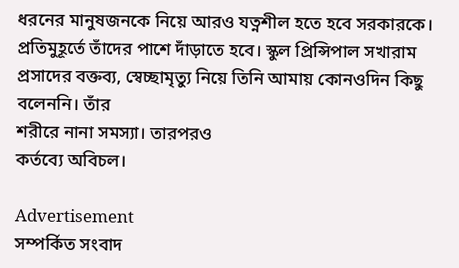ধরনের মানুষজনকে নিয়ে আরও যত্নশীল হতে হবে সরকারকে। প্রতিমুহূর্তে তাঁদের পাশে দাঁড়াতে হবে। স্কুল প্রিন্সিপাল সখারাম প্রসাদের বক্তব্য, স্বেচ্ছামৃত্যু নিয়ে তিনি আমায় কোনওদিন কিছু বলেননি। তাঁর
শরীরে নানা সমস্যা। তারপরও
কর্তব্যে অবিচল।

Advertisement
সম্পর্কিত সংবাদ